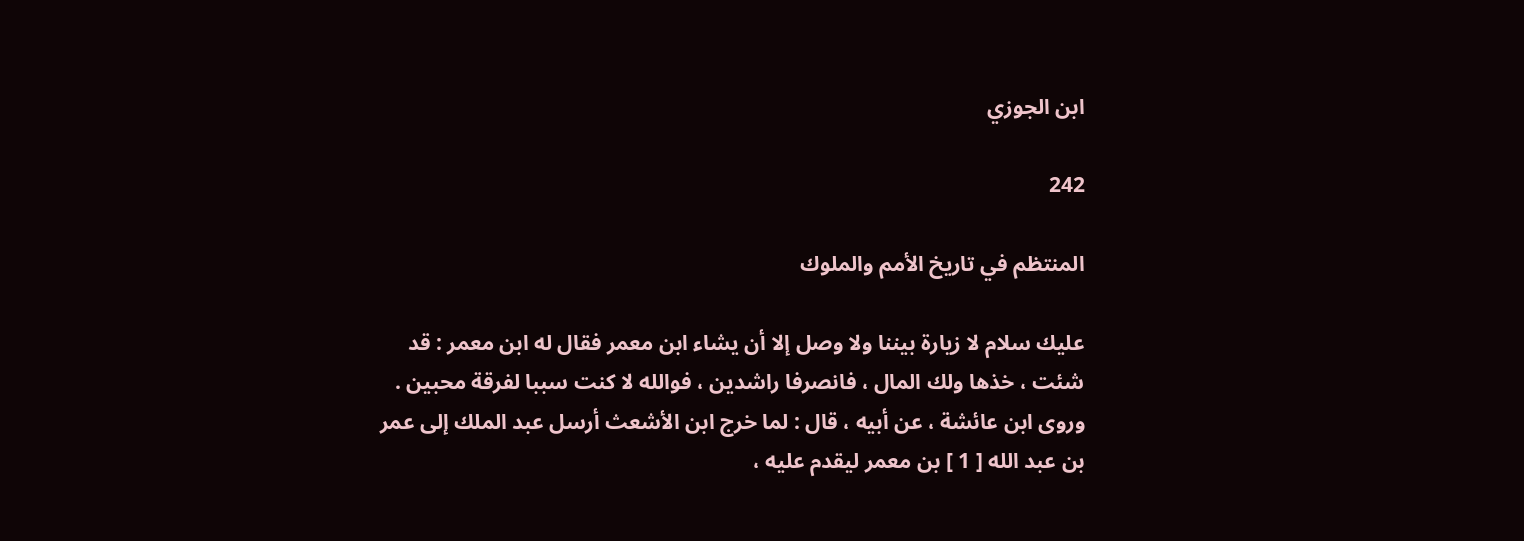ابن الجوزي

242

المنتظم في تاريخ الأمم والملوك

عليك سلام لا زيارة بيننا ولا وصل إلا أن يشاء ابن معمر فقال له ابن معمر : قد شئت ، خذها ولك المال ، فانصرفا راشدين ، فوالله لا كنت سببا لفرقة محبين . وروى ابن عائشة ، عن أبيه ، قال : لما خرج ابن الأشعث أرسل عبد الملك إلى عمر بن عبد الله [ 1 ] بن معمر ليقدم عليه ،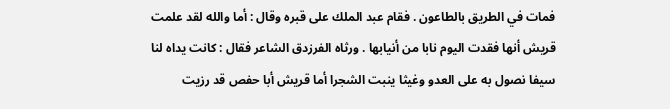فمات في الطريق بالطاعون . فقام عبد الملك على قبره وقال : أما والله لقد علمت قريش أنها فقدت اليوم نابا من أنيابها . ورثاه الفرزدق الشاعر فقال : كانت يداه لنا سيفا نصول به على العدو وغيثا ينبت الشجرا أما قريش أبا حفص قد رزيت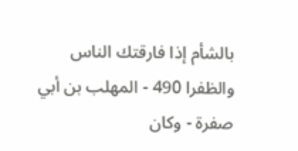بالشأم إذا فارقتك الناس والظفرا 490 - المهلب بن أبي صفرة - وكان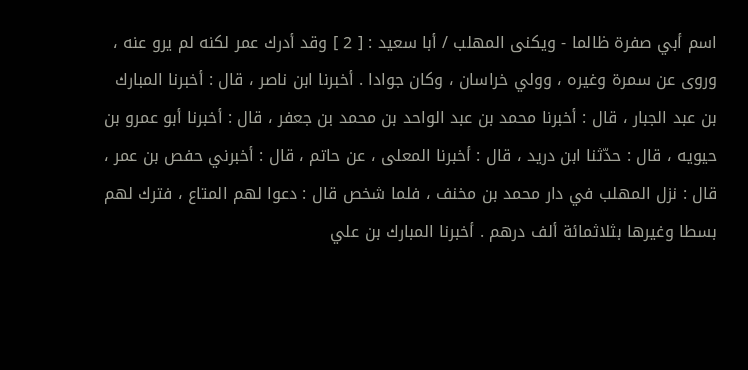اسم أبي صفرة ظالما - ويكنى المهلب / أبا سعيد : [ 2 ] وقد أدرك عمر لكنه لم يرو عنه ، وروى عن سمرة وغيره ، وولي خراسان ، وكان جوادا . أخبرنا ابن ناصر ، قال : أخبرنا المبارك بن عبد الجبار ، قال : أخبرنا محمد بن عبد الواحد بن محمد بن جعفر ، قال : أخبرنا أبو عمرو بن حيويه ، قال : حدّثنا ابن دريد ، قال : أخبرنا المعلى ، عن حاتم ، قال : أخبرني حفص بن عمر ، قال : نزل المهلب في دار محمد بن مخنف ، فلما شخص قال : دعوا لهم المتاع ، فترك لهم بسطا وغيرها بثلاثمائة ألف درهم . أخبرنا المبارك بن علي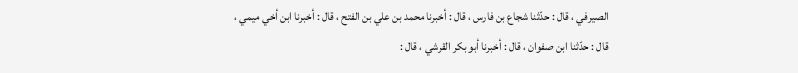الصيرفي ، قال : حدّثنا شجاع بن فارس ، قال : أخبرنا محمد بن علي بن الفتح ، قال : أخبرنا ابن أخي ميمي ، قال : حدّثنا ابن صفوان ، قال : أخبرنا أبو بكر القرشي ، قال :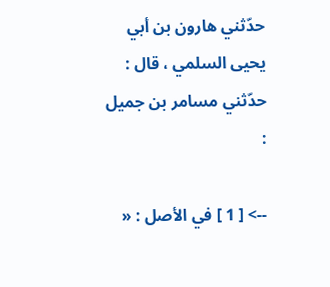حدّثني هارون بن أبي يحيى السلمي ، قال : حدّثني مسامر بن جميل :

--> [ 1 ] في الأصل : «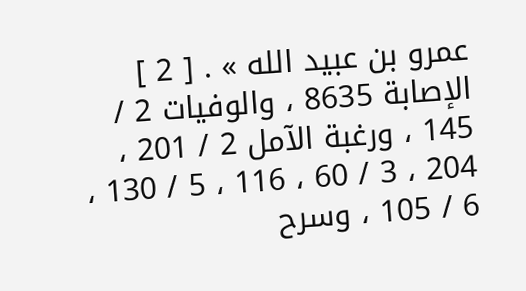عمرو بن عبيد الله » . [ 2 ] الإصابة 8635 ، والوفيات 2 / 145 ، ورغبة الآمل 2 / 201 ، 204 ، 3 / 60 ، 116 ، 5 / 130 ، 6 / 105 ، وسرح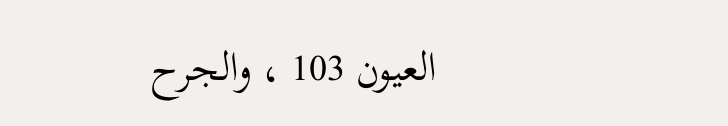العيون 103 ، والجرح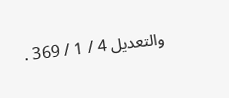والتعديل 4 / 1 / 369 .